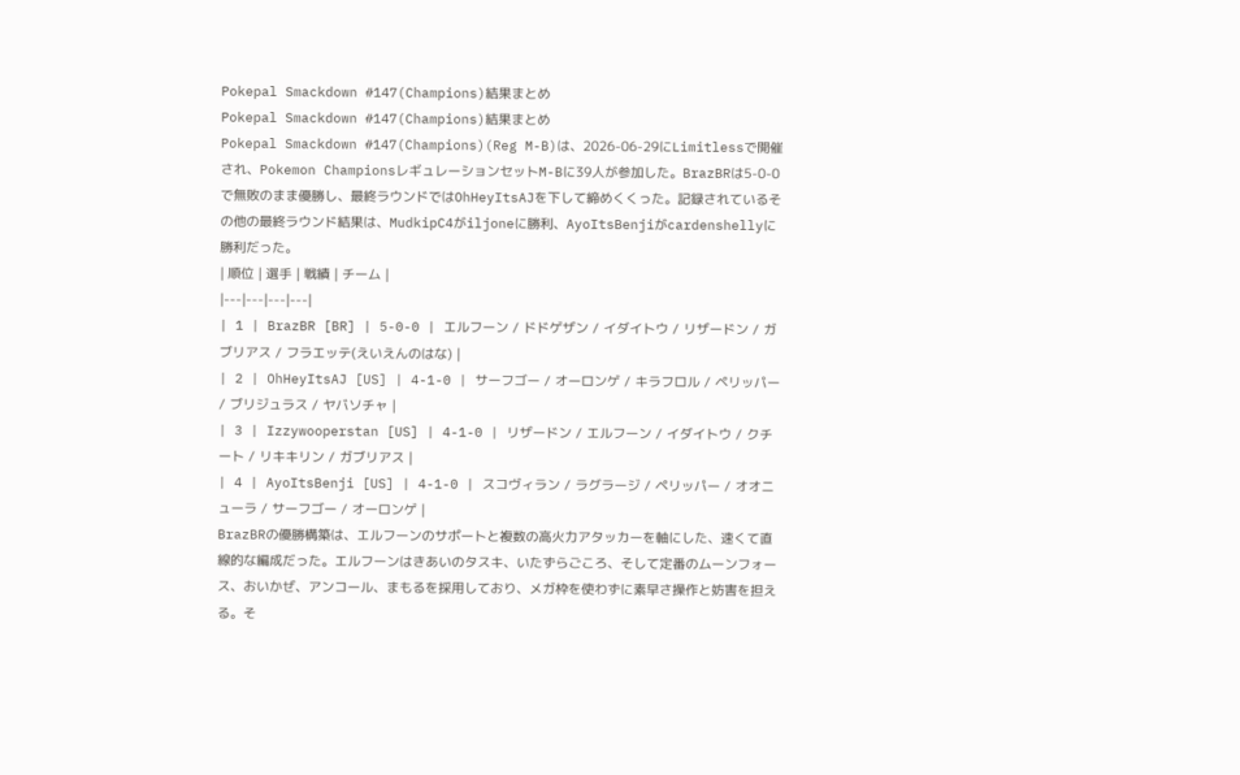Pokepal Smackdown #147(Champions)結果まとめ
Pokepal Smackdown #147(Champions)結果まとめ
Pokepal Smackdown #147(Champions)(Reg M-B)は、2026-06-29にLimitlessで開催され、Pokemon ChampionsレギュレーションセットM-Bに39人が参加した。BrazBRは5-0-0で無敗のまま優勝し、最終ラウンドではOhHeyItsAJを下して締めくくった。記録されているその他の最終ラウンド結果は、MudkipC4がiljoneに勝利、AyoItsBenjiがcardenshellyに勝利だった。
| 順位 | 選手 | 戦績 | チーム |
|---|---|---|---|
| 1 | BrazBR [BR] | 5-0-0 | エルフーン / ドドゲザン / イダイトウ / リザードン / ガブリアス / フラエッテ(えいえんのはな) |
| 2 | OhHeyItsAJ [US] | 4-1-0 | サーフゴー / オーロンゲ / キラフロル / ペリッパー / ブリジュラス / ヤバソチャ |
| 3 | Izzywooperstan [US] | 4-1-0 | リザードン / エルフーン / イダイトウ / クチート / リキキリン / ガブリアス |
| 4 | AyoItsBenji [US] | 4-1-0 | スコヴィラン / ラグラージ / ペリッパー / オオニューラ / サーフゴー / オーロンゲ |
BrazBRの優勝構築は、エルフーンのサポートと複数の高火力アタッカーを軸にした、速くて直線的な編成だった。エルフーンはきあいのタスキ、いたずらごころ、そして定番のムーンフォース、おいかぜ、アンコール、まもるを採用しており、メガ枠を使わずに素早さ操作と妨害を担える。そ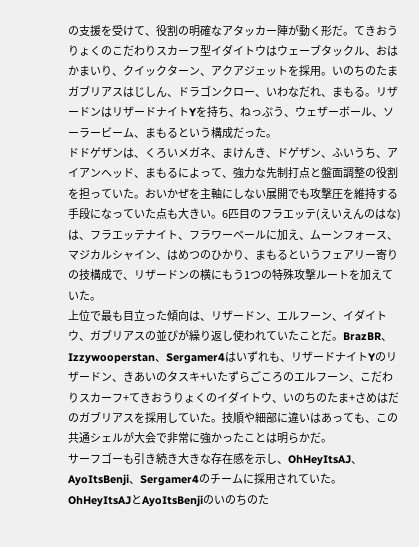の支援を受けて、役割の明確なアタッカー陣が動く形だ。てきおうりょくのこだわりスカーフ型イダイトウはウェーブタックル、おはかまいり、クイックターン、アクアジェットを採用。いのちのたまガブリアスはじしん、ドラゴンクロー、いわなだれ、まもる。リザードンはリザードナイトYを持ち、ねっぷう、ウェザーボール、ソーラービーム、まもるという構成だった。
ドドゲザンは、くろいメガネ、まけんき、ドゲザン、ふいうち、アイアンヘッド、まもるによって、強力な先制打点と盤面調整の役割を担っていた。おいかぜを主軸にしない展開でも攻撃圧を維持する手段になっていた点も大きい。6匹目のフラエッテ(えいえんのはな)は、フラエッテナイト、フラワーベールに加え、ムーンフォース、マジカルシャイン、はめつのひかり、まもるというフェアリー寄りの技構成で、リザードンの横にもう1つの特殊攻撃ルートを加えていた。
上位で最も目立った傾向は、リザードン、エルフーン、イダイトウ、ガブリアスの並びが繰り返し使われていたことだ。BrazBR、Izzywooperstan、Sergamer4はいずれも、リザードナイトYのリザードン、きあいのタスキ+いたずらごころのエルフーン、こだわりスカーフ+てきおうりょくのイダイトウ、いのちのたま+さめはだのガブリアスを採用していた。技順や細部に違いはあっても、この共通シェルが大会で非常に強かったことは明らかだ。
サーフゴーも引き続き大きな存在感を示し、OhHeyItsAJ、AyoItsBenji、Sergamer4のチームに採用されていた。OhHeyItsAJとAyoItsBenjiのいのちのた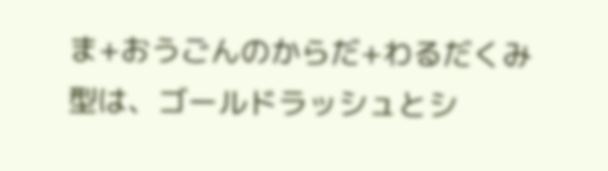ま+おうごんのからだ+わるだくみ型は、ゴールドラッシュとシ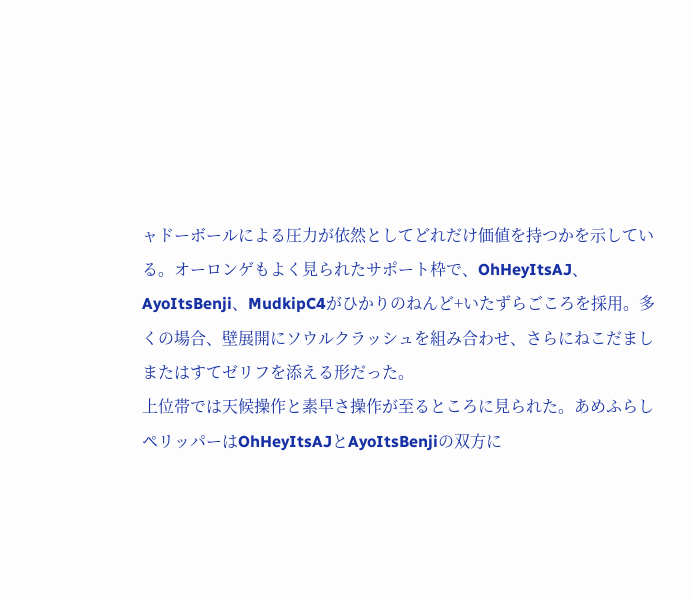ャドーボールによる圧力が依然としてどれだけ価値を持つかを示している。オーロンゲもよく見られたサポート枠で、OhHeyItsAJ、AyoItsBenji、MudkipC4がひかりのねんど+いたずらごころを採用。多くの場合、壁展開にソウルクラッシュを組み合わせ、さらにねこだましまたはすてゼリフを添える形だった。
上位帯では天候操作と素早さ操作が至るところに見られた。あめふらしペリッパーはOhHeyItsAJとAyoItsBenjiの双方に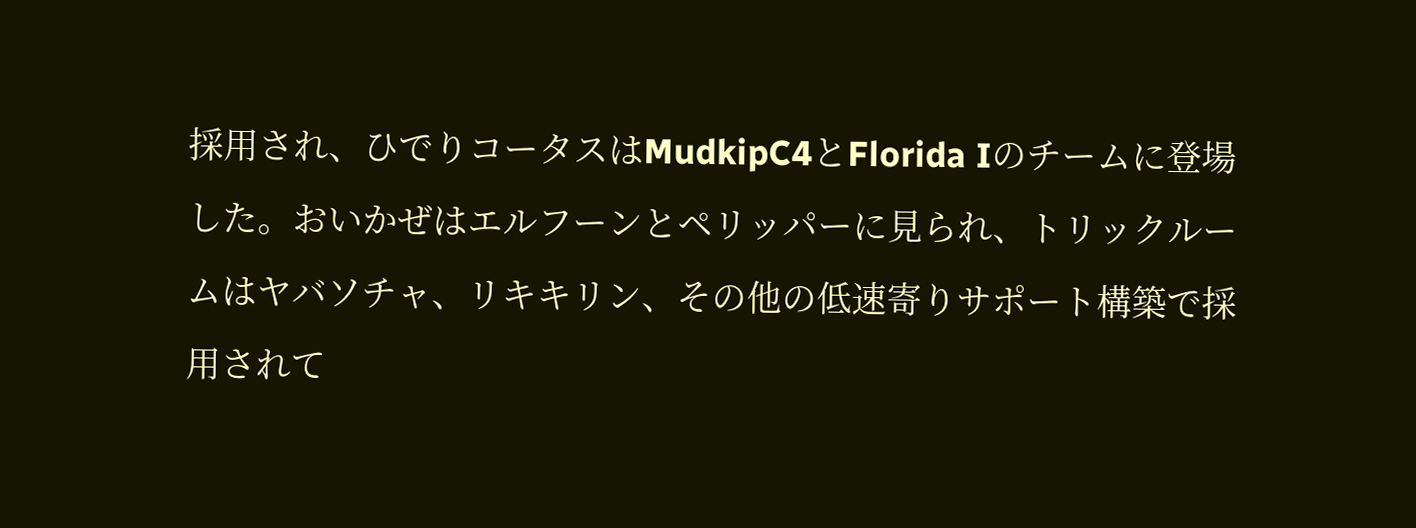採用され、ひでりコータスはMudkipC4とFlorida Iのチームに登場した。おいかぜはエルフーンとペリッパーに見られ、トリックルームはヤバソチャ、リキキリン、その他の低速寄りサポート構築で採用されて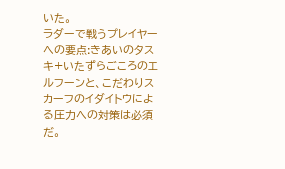いた。
ラダーで戦うプレイヤーへの要点:きあいのタスキ+いたずらごころのエルフーンと、こだわりスカーフのイダイトウによる圧力への対策は必須だ。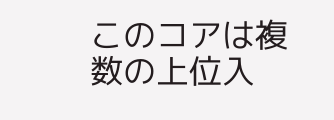このコアは複数の上位入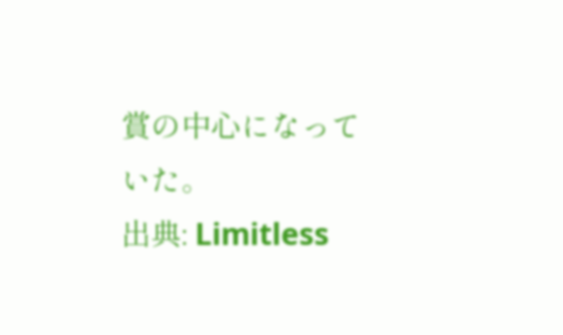賞の中心になっていた。
出典: Limitless